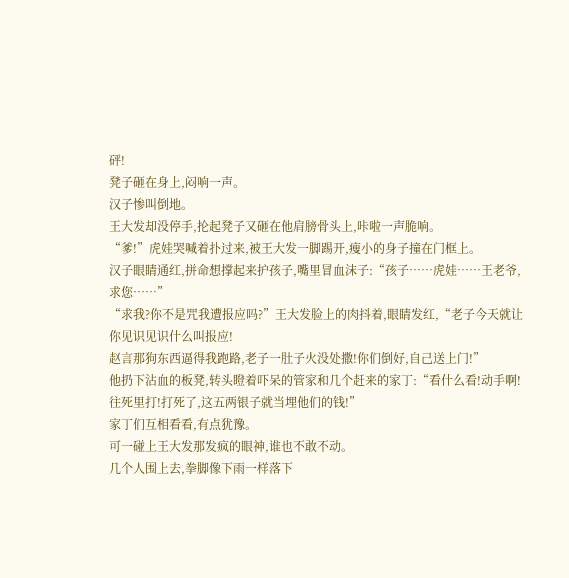砰!
凳子砸在身上,闷响一声。
汉子惨叫倒地。
王大发却没停手,抡起凳子又砸在他肩膀骨头上,咔啦一声脆响。
“爹!”虎娃哭喊着扑过来,被王大发一脚踢开,瘦小的身子撞在门框上。
汉子眼睛通红,拼命想撑起来护孩子,嘴里冒血沫子:“孩子……虎娃……王老爷,求您……”
“求我?你不是咒我遭报应吗?”王大发脸上的肉抖着,眼睛发红,“老子今天就让你见识见识什么叫报应!
赵言那狗东西逼得我跑路,老子一肚子火没处撒!你们倒好,自己送上门!”
他扔下沾血的板凳,转头瞪着吓呆的管家和几个赶来的家丁:“看什么看!动手啊!往死里打!打死了,这五两银子就当埋他们的钱!”
家丁们互相看看,有点犹豫。
可一碰上王大发那发疯的眼神,谁也不敢不动。
几个人围上去,拳脚像下雨一样落下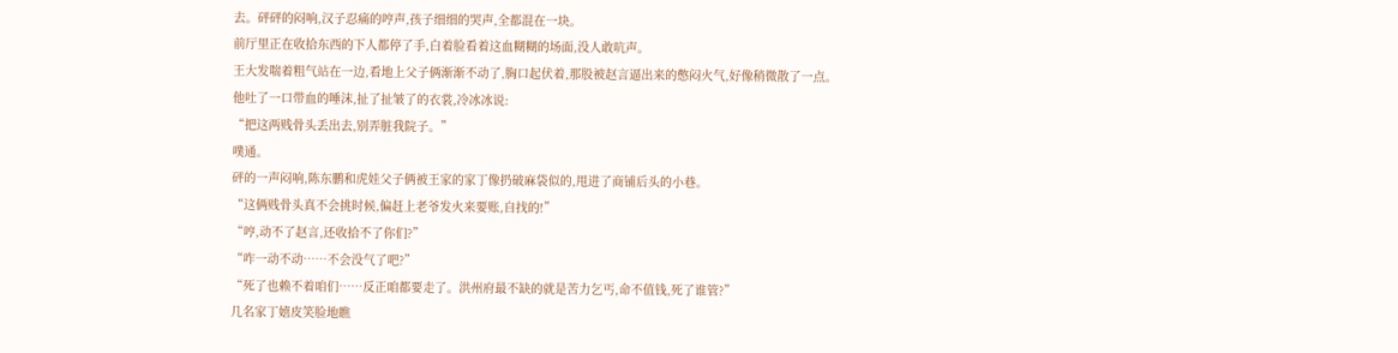去。砰砰的闷响,汉子忍痛的哼声,孩子细细的哭声,全都混在一块。
前厅里正在收拾东西的下人都停了手,白着脸看着这血糊糊的场面,没人敢吭声。
王大发喘着粗气站在一边,看地上父子俩渐渐不动了,胸口起伏着,那股被赵言逼出来的憋闷火气,好像稍微散了一点。
他吐了一口带血的唾沫,扯了扯皱了的衣裳,冷冰冰说:
“把这两贱骨头丢出去,别弄脏我院子。”
噗通。
砰的一声闷响,陈东鹏和虎娃父子俩被王家的家丁像扔破麻袋似的,甩进了商铺后头的小巷。
“这俩贱骨头真不会挑时候,偏赶上老爷发火来要账,自找的!”
“哼,动不了赵言,还收拾不了你们?”
“咋一动不动……不会没气了吧?”
“死了也赖不着咱们……反正咱都要走了。洪州府最不缺的就是苦力乞丐,命不值钱,死了谁管?”
几名家丁嬉皮笑脸地瞧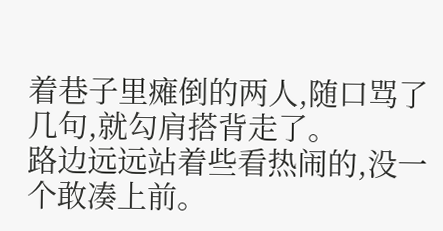着巷子里瘫倒的两人,随口骂了几句,就勾肩搭背走了。
路边远远站着些看热闹的,没一个敢凑上前。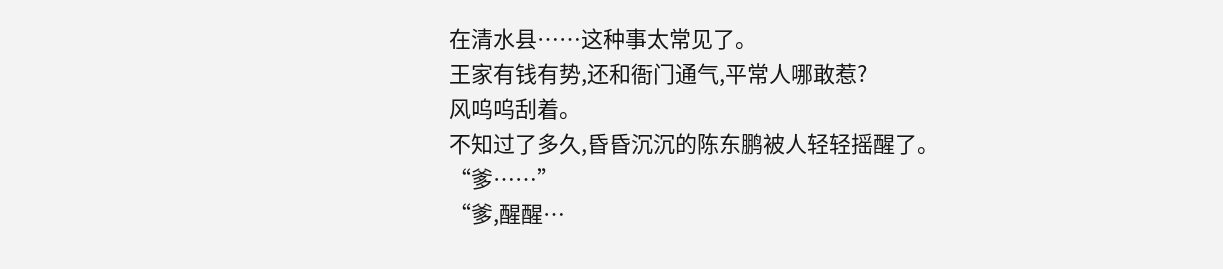在清水县……这种事太常见了。
王家有钱有势,还和衙门通气,平常人哪敢惹?
风呜呜刮着。
不知过了多久,昏昏沉沉的陈东鹏被人轻轻摇醒了。
“爹……”
“爹,醒醒…